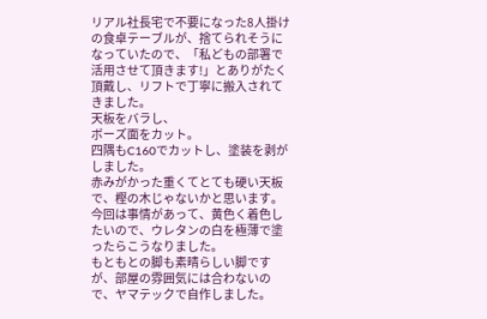リアル社長宅で不要になった8人掛けの食卓テーブルが、捨てられそうになっていたので、「私どもの部署で活用させて頂きます!」とありがたく頂戴し、リフトで丁寧に搬入されてきました。
天板をバラし、
ボーズ面をカット。
四隅もC160でカットし、塗装を剥がしました。
赤みがかった重くてとても硬い天板で、樫の木じゃないかと思います。
今回は事情があって、黄色く着色したいので、ウレタンの白を極薄で塗ったらこうなりました。
もともとの脚も素晴らしい脚ですが、部屋の雰囲気には合わないので、ヤマテックで自作しました。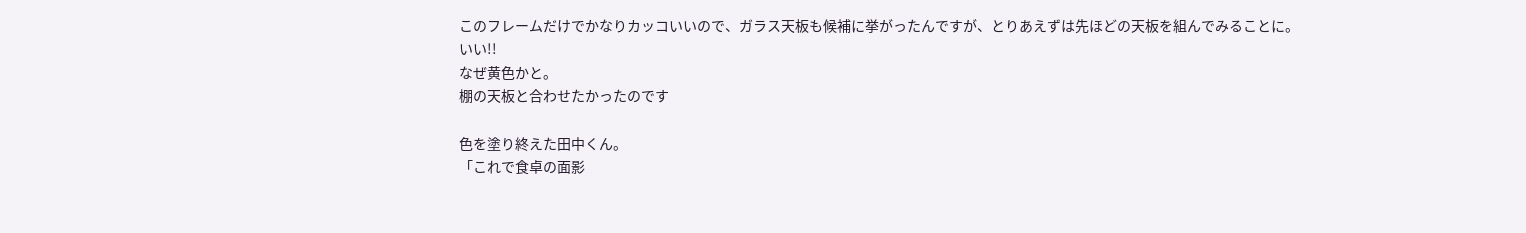このフレームだけでかなりカッコいいので、ガラス天板も候補に挙がったんですが、とりあえずは先ほどの天板を組んでみることに。
いい!!
なぜ黄色かと。
棚の天板と合わせたかったのです

色を塗り終えた田中くん。
「これで食卓の面影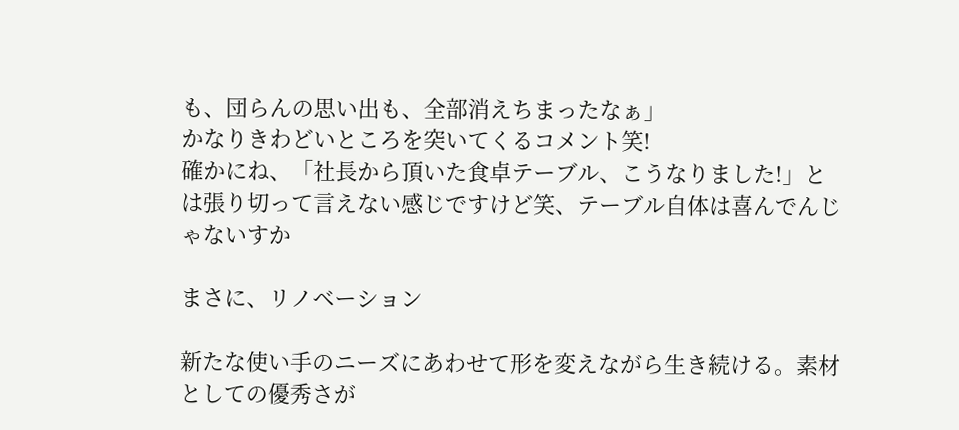も、団らんの思い出も、全部消えちまったなぁ」
かなりきわどいところを突いてくるコメント笑!
確かにね、「社長から頂いた食卓テーブル、こうなりました!」とは張り切って言えない感じですけど笑、テーブル自体は喜んでんじゃないすか

まさに、リノベーション

新たな使い手のニーズにあわせて形を変えながら生き続ける。素材としての優秀さが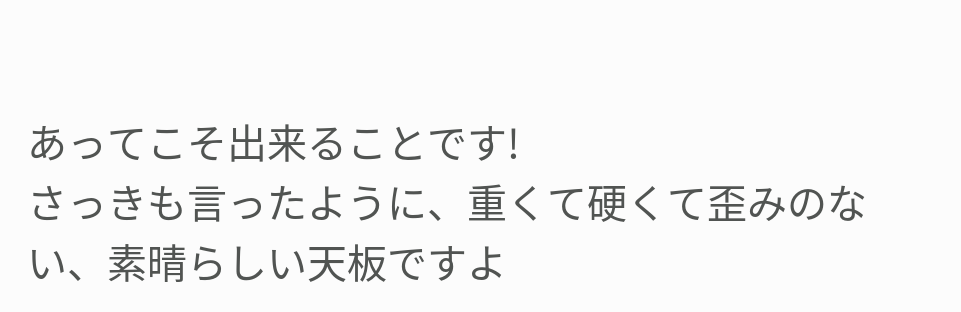あってこそ出来ることです!
さっきも言ったように、重くて硬くて歪みのない、素晴らしい天板ですよ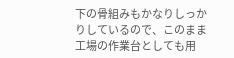下の骨組みもかなりしっかりしているので、このまま工場の作業台としても用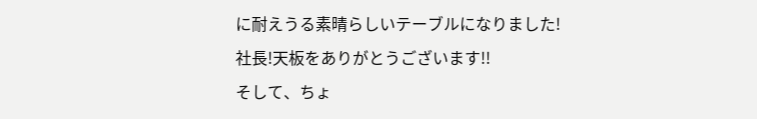に耐えうる素晴らしいテーブルになりました!
社長!天板をありがとうございます!!
そして、ちょ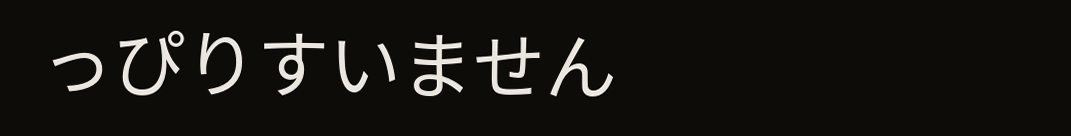っぴりすいません